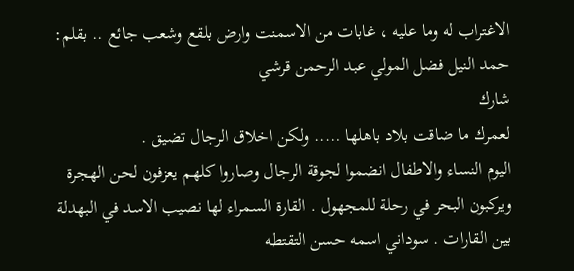الاغتراب له وما عليه ، غابات من الاسمنت وارض بلقع وشعب جائع .. بقلم: حمد النيل فضل المولي عبد الرحمن قرشي
شارك
لعمرك ما ضاقت بلاد باهلها ….. ولكن اخلاق الرجال تضيق .
اليوم النساء والاطفال انضموا لجوقة الرجال وصاروا كلهم يعزفون لحن الهجرة ويركبون البحر في رحلة للمجهول . القارة السمراء لها نصيب الاسد في البهدلة بين القارات . سوداني اسمه حسن التقتطه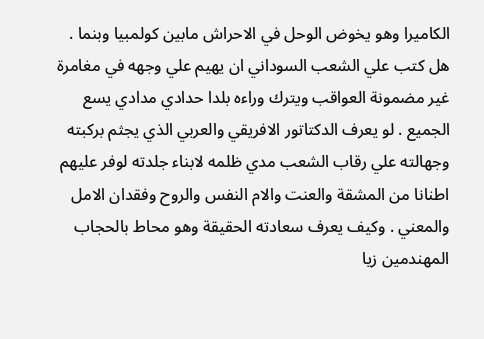الكاميرا وهو يخوض الوحل في الاحراش مابين كولمبيا وبنما . هل كتب علي الشعب السوداني ان يهيم علي وجهه في مغامرة غير مضمونة العواقب ويترك وراءه بلدا حدادي مدادي يسع الجميع . لو يعرف الدكتاتور الافريقي والعربي الذي يجثم بركبته وجهالته علي رقاب الشعب مدي ظلمه لابناء جلدته لوفر عليهم اطنانا من المشقة والعنت والام النفس والروح وفقدان الامل والمعني . وكيف يعرف سعادته الحقيقة وهو محاط بالحجاب المهندمين زيا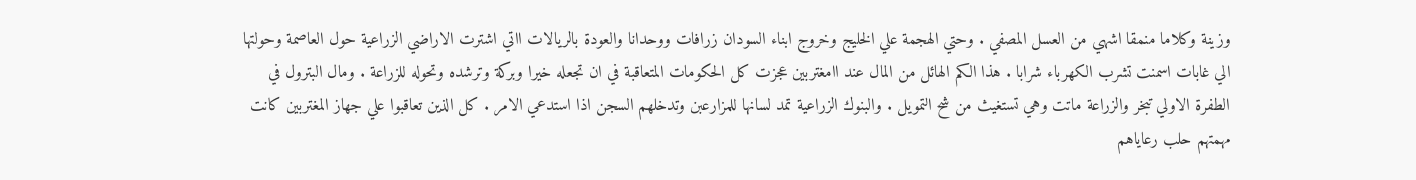وزينة وكلاما منمقا اشهي من العسل المصفي . وحتي الهجمة علي الخليج وخروج ابناء السودان زرافات ووحدانا والعودة بالريالات ااتي اشترت الاراضي الزراعية حول العاصمة وحولتها الي غابات اسمنت تشرب الكهرباء شرابا . هذا الكم الهائل من المال عند اامغتربين عجزت كل الحكومات المتعاقبة في ان تجعله خيرا وبركة وترشده وتحوله للزراعة . ومال البترول في الطفرة الاولي تبخر والزراعة ماتت وهي تستغيث من شح التمويل . والبنوك الزراعية تمد لسانها للمزارعبن وتدخلهم السجن اذا استدعي الامر . كل الذين تعاقبوا علي جهاز المغتربين كانت مهمتهم حلب رعاياهم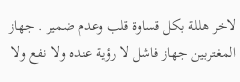لاخر هللة بكل قساوة قلب وعدم ضمير . جهاز المغتربين جهاز فاشل لا رؤية عنده ولا نفع ولا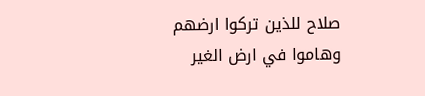صلاح للذين تركوا ارضهم وهاموا في ارض الغير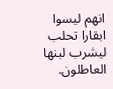انهم ليسوا ابقارا تحلب ليشرب لبنها العاطلون.